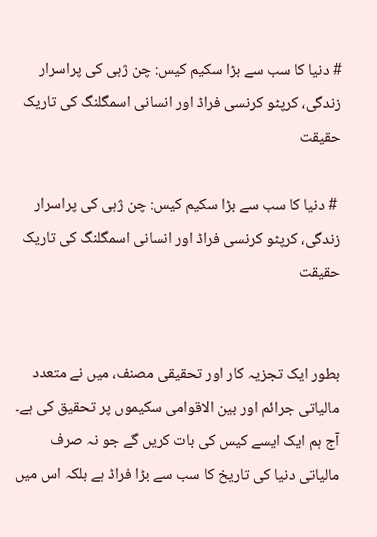# دنیا کا سب سے بڑا سکیم کیس: چن ژہی کی پراسرار زندگی، کرپٹو کرنسی فراڈ اور انسانی اسمگلنگ کی تاریک حقیقت

 # دنیا کا سب سے بڑا سکیم کیس: چن ژہی کی پراسرار زندگی، کرپٹو کرنسی فراڈ اور انسانی اسمگلنگ کی تاریک حقیقت


بطور ایک تجزیہ کار اور تحقیقی مصنف، میں نے متعدد مالیاتی جرائم اور بین الاقوامی سکیموں پر تحقیق کی ہے۔ آج ہم ایک ایسے کیس کی بات کریں گے جو نہ صرف مالیاتی دنیا کی تاریخ کا سب سے بڑا فراڈ ہے بلکہ اس میں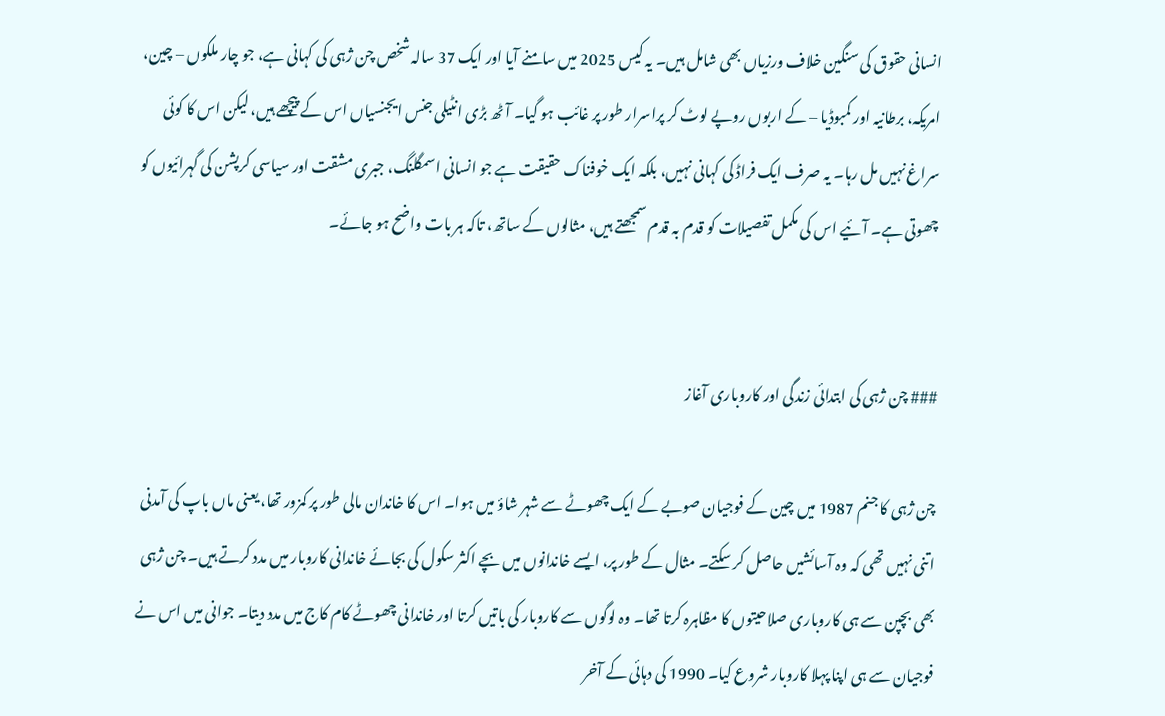انسانی حقوق کی سنگین خلاف ورزیاں بھی شامل ہیں۔ یہ کیس 2025 میں سامنے آیا اور ایک 37 سالہ شخص چن ژہی کی کہانی ہے، جو چار ملکوں – چین، امریکہ، برطانیہ اور کمبوڈیا – کے اربوں روپے لوٹ کر پراسرار طور پر غائب ہو گیا۔ آٹھ بڑی انٹیلی جنس ایجنسیاں اس کے پیچھے ہیں، لیکن اس کا کوئی سراغ نہیں مل رہا۔ یہ صرف ایک فراڈ کی کہانی نہیں، بلکہ ایک خوفناک حقیقت ہے جو انسانی اسمگلنگ، جبری مشقت اور سیاسی کرپشن کی گہرائیوں کو چھوتی ہے۔ آئیے اس کی مکمل تفصیلات کو قدم بہ قدم سمجھتے ہیں، مثالوں کے ساتھ، تاکہ ہر بات واضح ہو جائے۔


### چن ژہی کی ابتدائی زندگی اور کاروباری آغاز

چن ژہی کا جنم 1987 میں چین کے فوجیان صوبے کے ایک چھوٹے سے شہر شاؤ میں ہوا۔ اس کا خاندان مالی طور پر کمزور تھا، یعنی ماں باپ کی آمدنی اتنی نہیں تھی کہ وہ آسائشیں حاصل کر سکتے۔ مثال کے طور پر، ایسے خاندانوں میں بچے اکثر سکول کی بجائے خاندانی کاروبار میں مدد کرتے ہیں۔ چن ژہی بھی بچپن سے ہی کاروباری صلاحیتوں کا مظاہرہ کرتا تھا۔ وہ لوگوں سے کاروبار کی باتیں کرتا اور خاندانی چھوٹے کام کاج میں مدد دیتا۔ جوانی میں اس نے فوجیان سے ہی اپنا پہلا کاروبار شروع کیا۔ 1990 کی دہائی کے آخر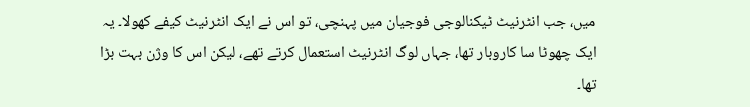میں، جب انٹرنیٹ ٹیکنالوجی فوجیان میں پہنچی، تو اس نے ایک انٹرنیٹ کیفے کھولا۔ یہ ایک چھوٹا سا کاروبار تھا، جہاں لوگ انٹرنیٹ استعمال کرتے تھے، لیکن اس کا وژن بہت بڑا تھا۔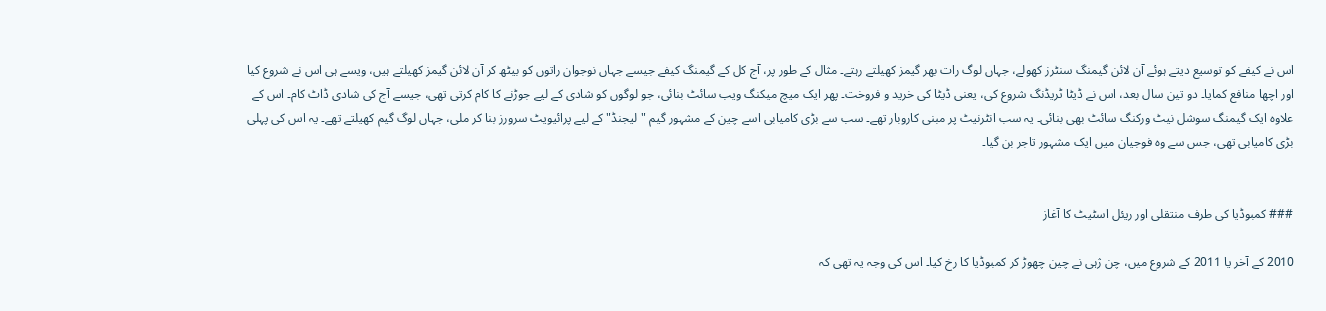اس نے کیفے کو توسیع دیتے ہوئے آن لائن گیمنگ سنٹرز کھولے، جہاں لوگ رات بھر گیمز کھیلتے رہتے۔ مثال کے طور پر، آج کل کے گیمنگ کیفے جیسے جہاں نوجوان راتوں کو بیٹھ کر آن لائن گیمز کھیلتے ہیں، ویسے ہی اس نے شروع کیا اور اچھا منافع کمایا۔ دو تین سال بعد، اس نے ڈیٹا ٹریڈنگ شروع کی، یعنی ڈیٹا کی خرید و فروخت۔ پھر ایک میچ میکنگ ویب سائٹ بنائی، جو لوگوں کو شادی کے لیے جوڑنے کا کام کرتی تھی، جیسے آج کی شادی ڈاٹ کام۔ اس کے علاوہ ایک گیمنگ سوشل نیٹ ورکنگ سائٹ بھی بنائی۔ یہ سب انٹرنیٹ پر مبنی کاروبار تھے۔ سب سے بڑی کامیابی اسے چین کے مشہور گیم "لیجنڈ" کے لیے پرائیویٹ سرورز بنا کر ملی، جہاں لوگ گیم کھیلتے تھے۔ یہ اس کی پہلی بڑی کامیابی تھی، جس سے وہ فوجیان میں ایک مشہور تاجر بن گیا۔


### کمبوڈیا کی طرف منتقلی اور ریئل اسٹیٹ کا آغاز

2010 کے آخر یا 2011 کے شروع میں، چن ژہی نے چین چھوڑ کر کمبوڈیا کا رخ کیا۔ اس کی وجہ یہ تھی کہ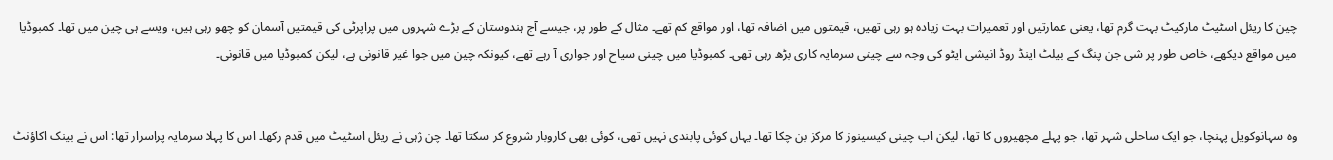چین کا ریئل اسٹیٹ مارکیٹ بہت گرم تھا، یعنی عمارتیں اور تعمیرات بہت زیادہ ہو رہی تھیں، قیمتوں میں اضافہ تھا، اور مواقع کم تھے۔ مثال کے طور پر، جیسے آج ہندوستان کے بڑے شہروں میں پراپرٹی کی قیمتیں آسمان کو چھو رہی ہیں، ویسے ہی چین میں تھا۔ کمبوڈیا میں مواقع دیکھے، خاص طور پر شی جن پنگ کے بیلٹ اینڈ روڈ انیشی ایٹو کی وجہ سے چینی سرمایہ کاری بڑھ رہی تھی۔ کمبوڈیا میں چینی سیاح اور جواری آ رہے تھے، کیونکہ چین میں جوا غیر قانونی ہے، لیکن کمبوڈیا میں قانونی۔


وہ سہانوکویل پہنچا، جو ایک ساحلی شہر تھا، جو پہلے مچھیروں کا تھا، لیکن اب چینی کیسینوز کا مرکز بن چکا تھا۔ یہاں کوئی پابندی نہیں تھی، کوئی بھی کاروبار شروع کر سکتا تھا۔ چن ژہی نے ریئل اسٹیٹ میں قدم رکھا۔ اس کا پہلا سرمایہ پراسرار تھا: اس نے بینک اکاؤنٹ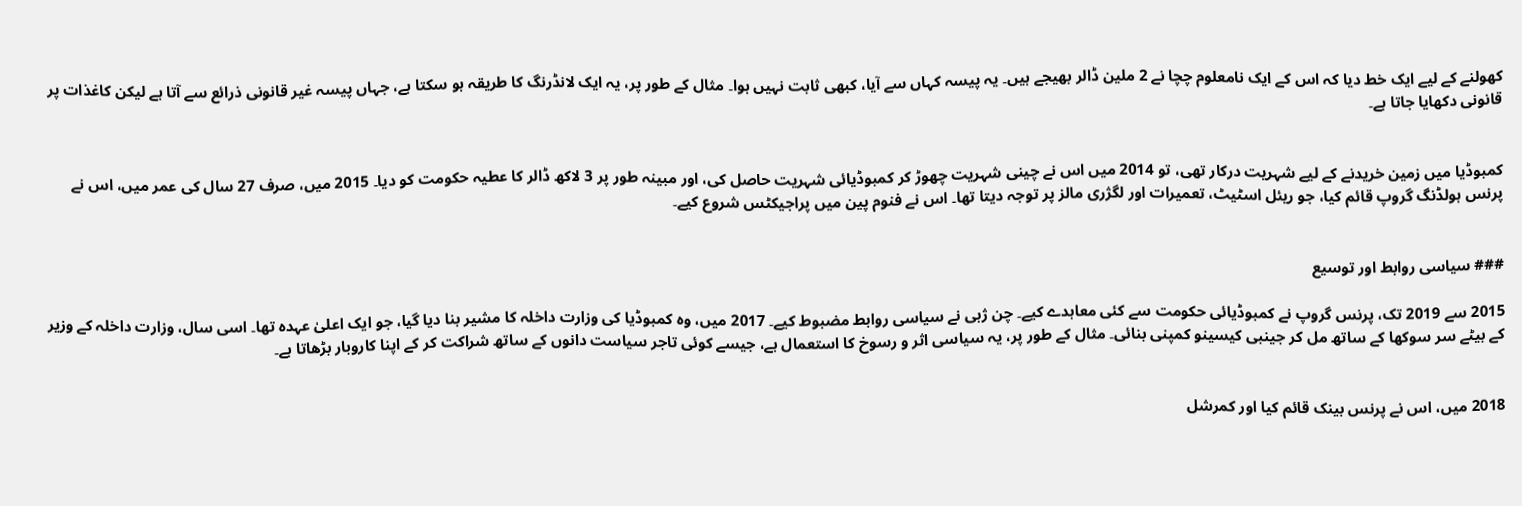کھولنے کے لیے ایک خط دیا کہ اس کے ایک نامعلوم چچا نے 2 ملین ڈالر بھیجے ہیں۔ یہ پیسہ کہاں سے آیا، کبھی ثابت نہیں ہوا۔ مثال کے طور پر، یہ ایک لانڈرنگ کا طریقہ ہو سکتا ہے، جہاں پیسہ غیر قانونی ذرائع سے آتا ہے لیکن کاغذات پر قانونی دکھایا جاتا ہے۔


کمبوڈیا میں زمین خریدنے کے لیے شہریت درکار تھی، تو 2014 میں اس نے چینی شہریت چھوڑ کر کمبوڈیائی شہریت حاصل کی، اور مبینہ طور پر 3 لاکھ ڈالر کا عطیہ حکومت کو دیا۔ 2015 میں، صرف 27 سال کی عمر میں، اس نے پرنس ہولڈنگ گروپ قائم کیا، جو ریئل اسٹیٹ، تعمیرات اور لگژری مالز پر توجہ دیتا تھا۔ اس نے فنوم پین میں پراجیکٹس شروع کیے۔


### سیاسی روابط اور توسیع

2015 سے 2019 تک، پرنس گروپ نے کمبوڈیائی حکومت سے کئی معاہدے کیے۔ چن ژہی نے سیاسی روابط مضبوط کیے۔ 2017 میں، وہ کمبوڈیا کی وزارت داخلہ کا مشیر بنا دیا گیا، جو ایک اعلیٰ عہدہ تھا۔ اسی سال، وزارت داخلہ کے وزیر کے بیٹے سر سوکھا کے ساتھ مل کر جینبی کیسینو کمپنی بنائی۔ مثال کے طور پر، یہ سیاسی اثر و رسوخ کا استعمال ہے، جیسے کوئی تاجر سیاست دانوں کے ساتھ شراکت کر کے اپنا کاروبار بڑھاتا ہے۔


2018 میں، اس نے پرنس بینک قائم کیا اور کمرشل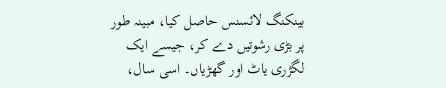بینکنگ لائسنس حاصل کیا، مبینہ طور پر بڑی رشوتیں دے کر، جیسے ایک لگژری یاٹ اور گھڑیاں۔ اسی سال،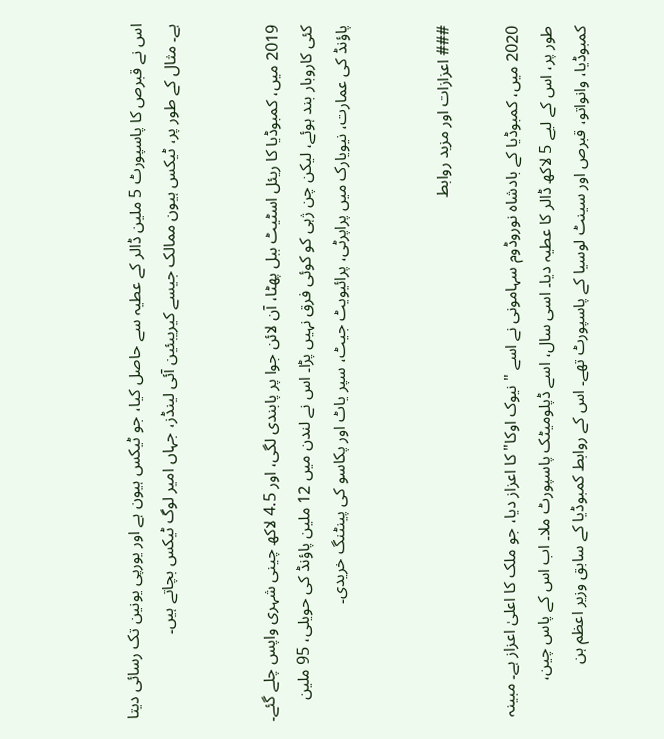اس نے قبرص کا پاسپورٹ 5 ملین ڈالر کے عطیہ سے حاصل کیا، جو ٹیکس ہیون ہے اور یورپی یونین تک رسائی دیتا ہے۔ مثال کے طور پر، ٹیکس ہیون ممالک جیسے کیریبئین آئی لینڈز، جہاں امیر لوگ ٹیکس بچاتے ہیں۔


2019 میں، کمبوڈیا کا ریئل اسٹیٹ ببل پھٹا، آن لائن جوا پر پابندی لگی، اور 4.5 لاکھ چینی شہری واپس چلے گئے۔ کئی کاروبار بند ہوئے، لیکن چن ژہی کو کوئی فرق نہیں پڑا۔ اس نے لندن میں 12 ملین پاؤنڈ کی حویلی، 95 ملین پاؤنڈ کی عمارت، نیویارک میں پراپرٹی، پرائیویٹ جیٹ، سپر یاٹ اور پکاسو کی پینٹنگ خریدی۔


### اعزازات اور مزید روابط

2020 میں، کمبوڈیا کے بادشاہ نوروڈوم سہامونی نے اسے "نیوک اوکا" کا اعزاز دیا، جو ملک کا اعلیٰ اعزاز ہے۔ مبینہ طور پر، اس کے لیے 5 لاکھ ڈالر کا عطیہ دیا۔ اسی سال، اسے ڈپلومیٹک پاسپورٹ ملا۔ اب اس کے پاس چین، کمبوڈیا، وانواتو، قبرص اور سینٹ لوسیا کے پاسپورٹ تھے۔ اس کے روابط کمبوڈیا کے سابق وزیر اعظم ہن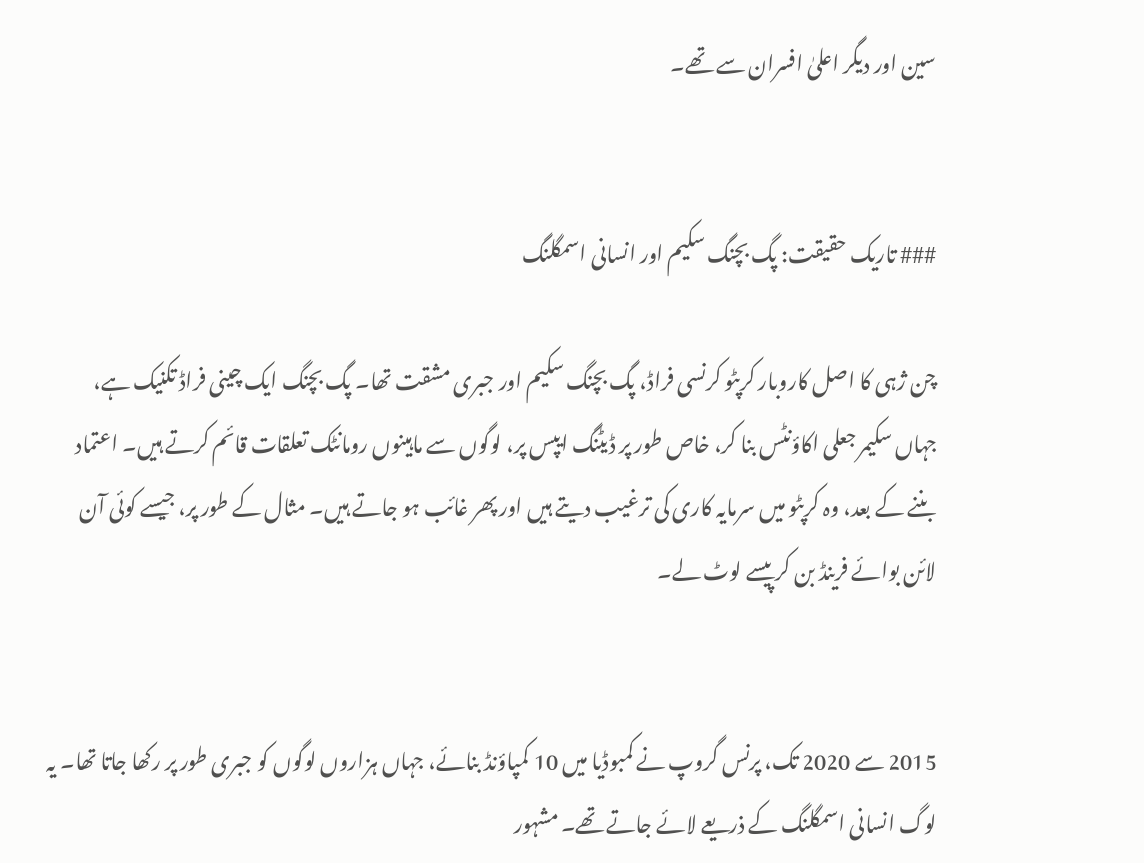سین اور دیگر اعلیٰ افسران سے تھے۔


### تاریک حقیقت: پگ بچنگ سکیم اور انسانی اسمگلنگ

چن ژہی کا اصل کاروبار کرپٹو کرنسی فراڈ، پگ بچنگ سکیم اور جبری مشقت تھا۔ پگ بچنگ ایک چینی فراڈ تکنیک ہے، جہاں سکیمر جعلی اکاؤنٹس بنا کر، خاص طور پر ڈیٹنگ ایپس پر، لوگوں سے ماہینوں رومانٹک تعلقات قائم کرتے ہیں۔ اعتماد بننے کے بعد، وہ کرپٹو میں سرمایہ کاری کی ترغیب دیتے ہیں اور پھر غائب ہو جاتے ہیں۔ مثال کے طور پر، جیسے کوئی آن لائن بوائے فرینڈ بن کر پیسے لوٹ لے۔


2015 سے 2020 تک، پرنس گروپ نے کمبوڈیا میں 10 کمپاؤنڈ بنائے، جہاں ہزاروں لوگوں کو جبری طور پر رکھا جاتا تھا۔ یہ لوگ انسانی اسمگلنگ کے ذریعے لائے جاتے تھے۔ مشہور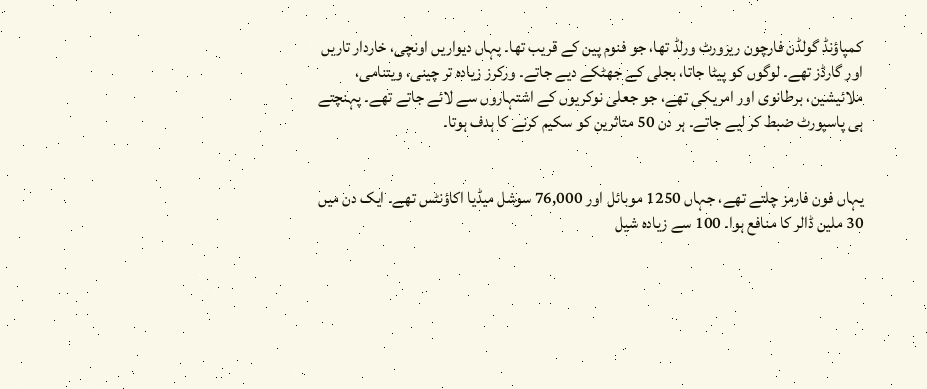کمپاؤنڈ گولڈن فارچون ریزورٹ ورلڈ تھا، جو فنوم پین کے قریب تھا۔ یہاں دیواریں اونچی، خاردار تاریں اور گارڈز تھے۔ لوگوں کو پیٹا جاتا، بجلی کے جھٹکے دیے جاتے۔ ورکرز زیادہ تر چینی، ویتنامی، ملائیشین، برطانوی اور امریکی تھے، جو جعلی نوکریوں کے اشتہاروں سے لائے جاتے تھے۔ پہنچتے ہی پاسپورٹ ضبط کر لیے جاتے۔ ہر دن 50 متاثرین کو سکیم کرنے کا ہدف ہوتا۔


یہاں فون فارمز چلتے تھے، جہاں 1250 موبائل اور 76,000 سوشل میڈیا اکاؤنٹس تھے۔ ایک دن میں 30 ملین ڈالر کا منافع ہوا۔ 100 سے زیادہ شیل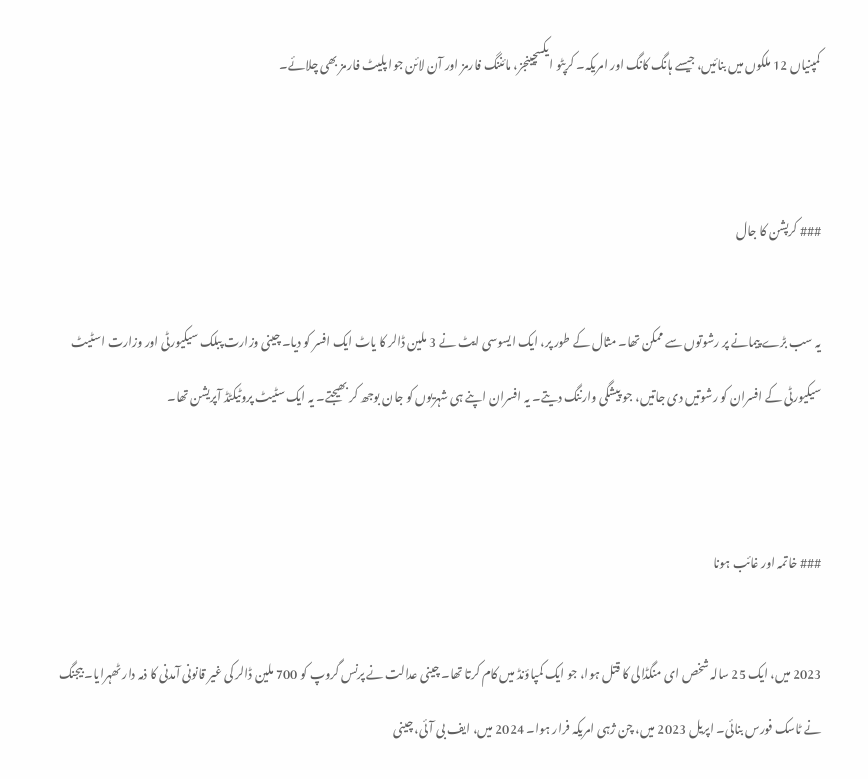کمپنیاں 12 ملکوں میں بنائیں، جیسے ہانگ کانگ اور امریکہ۔ کرپٹو ایکسچینجز، مائننگ فارمز اور آن لائن جوا پلیٹ فارمز بھی چلائے۔


### کرپشن کا جال

یہ سب بڑے پیمانے پر رشوتوں سے ممکن تھا۔ مثال کے طور پر، ایک ایسوسی ایٹ نے 3 ملین ڈالر کا یاٹ ایک افسر کو دیا۔ چینی وزارت پبلک سیکیورٹی اور وزارت اسٹیٹ سیکیورٹی کے افسران کو رشوتیں دی جاتیں، جو پیشگی وارننگ دیتے۔ یہ افسران اپنے ہی شہریوں کو جان بوجھ کر بھیجتے۔ یہ ایک سٹیٹ پروٹیکٹڈ آپریشن تھا۔


### خاتمہ اور غائب ہونا

2023 میں، ایک 25 سالہ شخص ای منگڈالی کا قتل ہوا، جو ایک کمپاؤنڈ میں کام کرتا تھا۔ چینی عدالت نے پرنس گروپ کو 700 ملین ڈالر کی غیر قانونی آمدنی کا ذمہ دار ٹھہرایا۔ بیجنگ نے ٹاسک فورس بنائی۔ اپریل 2023 میں، چن ژہی امریکہ فرار ہوا۔ 2024 میں، ایف بی آئی، چینی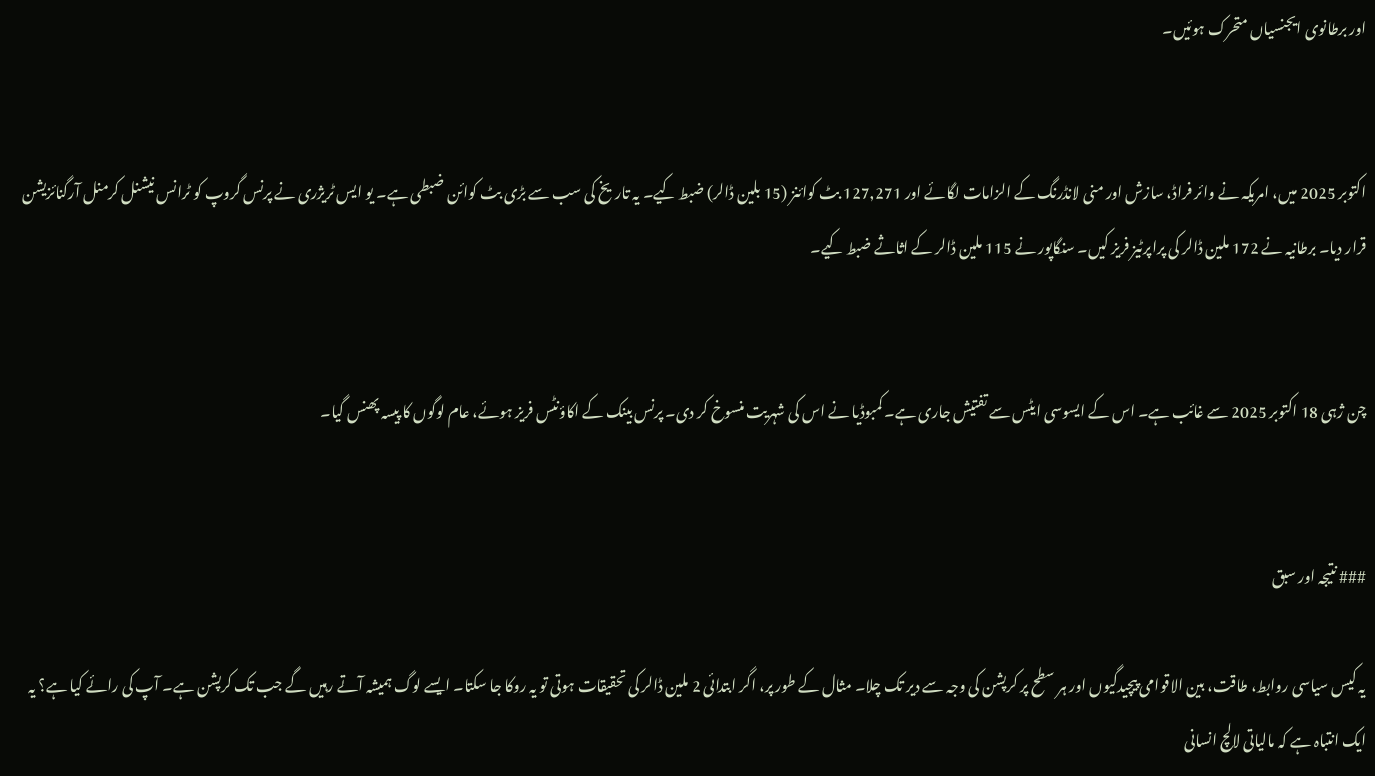اور برطانوی ایجنسیاں متحرک ہوئیں۔


اکتوبر 2025 میں، امریکہ نے وائر فراڈ، سازش اور منی لانڈرنگ کے الزامات لگائے اور 127,271 بٹ کوائنز (15 بلین ڈالر) ضبط کیے۔ یہ تاریخ کی سب سے بڑی بٹ کوائن ضبطی ہے۔ یو ایس ٹریژری نے پرنس گروپ کو ٹرانس نیشنل کرمنل آرگنائزیشن قرار دیا۔ برطانیہ نے 172 ملین ڈالر کی پراپرٹیز فریز کیں۔ سنگاپور نے 115 ملین ڈالر کے اثاثے ضبط کیے۔


چن ژہی 18 اکتوبر 2025 سے غائب ہے۔ اس کے ایسوسی ایٹس سے تفتیش جاری ہے۔ کمبوڈیا نے اس کی شہریت منسوخ کر دی۔ پرنس بینک کے اکاؤنٹس فریز ہوئے، عام لوگوں کا پیسہ پھنس گیا۔


### نتیجہ اور سبق

یہ کیس سیاسی روابط، طاقت، بین الاقوامی پیچیدگیوں اور ہر سطح پر کرپشن کی وجہ سے دیر تک چلا۔ مثال کے طور پر، اگر ابتدائی 2 ملین ڈالر کی تحقیقات ہوتی تو یہ روکا جا سکتا۔ ایسے لوگ ہمیشہ آتے رہیں گے جب تک کرپشن ہے۔ آپ کی رائے کیا ہے؟ یہ ایک انتباہ ہے کہ مالیاتی لالچ انسانی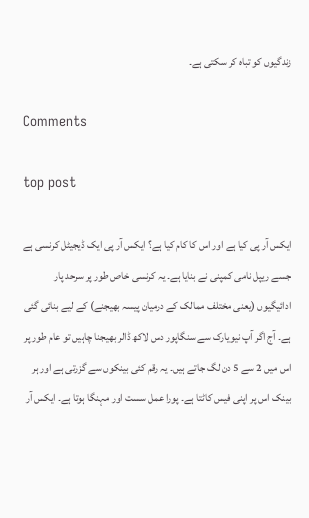زندگیوں کو تباہ کر سکتی ہے۔

Comments

top post

ایکس آر پی کیا ہے اور اس کا کام کیا ہے؟ ایکس آر پی ایک ڈیجیٹل کرنسی ہے جسے ریپل نامی کمپنی نے بنایا ہے۔ یہ کرنسی خاص طور پر سرحد پار ادائیگیوں (یعنی مختلف ممالک کے درمیان پیسہ بھیجنے) کے لیے بنائی گئی ہے۔ آج اگر آپ نیویارک سے سنگاپور دس لاکھ ڈالر بھیجنا چاہیں تو عام طور پر اس میں 2 سے 5 دن لگ جاتے ہیں۔ یہ رقم کئی بینکوں سے گزرتی ہے اور ہر بینک اس پر اپنی فیس کاٹتا ہے۔ پورا عمل سست اور مہنگا ہوتا ہے۔ ایکس آر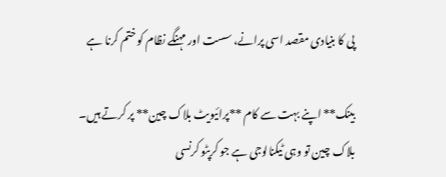پی کا بنیادی مقصد اسی پرانے، سست اور مہنگے نظام کو ختم کرنا ہے

بینک** اپنے بہت سے کام **پرائیویٹ بلاک چین** پر کرتے ہیں۔ بلاک چین تو وہی ٹیکنالوجی ہے جو کرپٹو کرنسی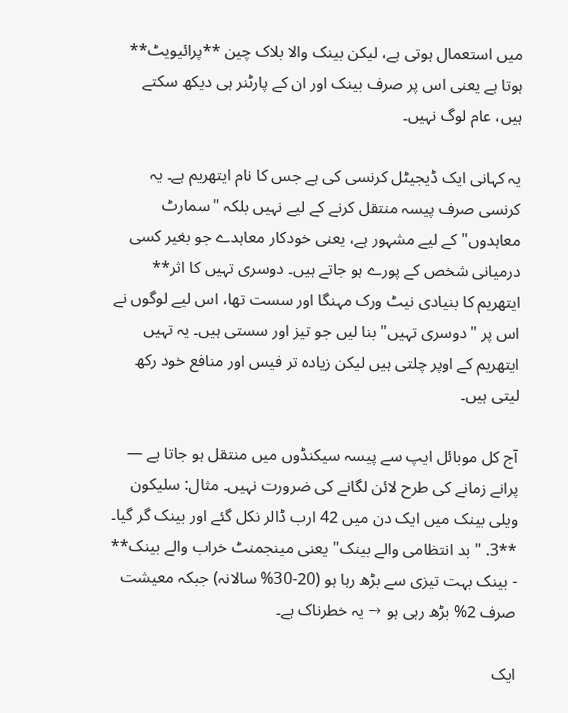میں استعمال ہوتی ہے، لیکن بینک والا بلاک چین **پرائیویٹ** ہوتا ہے یعنی اس پر صرف بینک اور ان کے پارٹنر ہی دیکھ سکتے ہیں، عام لوگ نہیں۔

یہ کہانی ایک ڈیجیٹل کرنسی کی ہے جس کا نام ایتھریم ہے۔ یہ کرنسی صرف پیسہ منتقل کرنے کے لیے نہیں بلکہ "سمارٹ معاہدوں" کے لیے مشہور ہے، یعنی خودکار معاہدے جو بغیر کسی درمیانی شخص کے پورے ہو جاتے ہیں۔ دوسری تہیں کا اثر** ایتھریم کا بنیادی نیٹ ورک مہنگا اور سست تھا، اس لیے لوگوں نے اس پر "دوسری تہیں" بنا لیں جو تیز اور سستی ہیں۔ یہ تہیں ایتھریم کے اوپر چلتی ہیں لیکن زیادہ تر فیس اور منافع خود رکھ لیتی ہیں۔

آج کل موبائل ایپ سے پیسہ سیکنڈوں میں منتقل ہو جاتا ہے — پرانے زمانے کی طرح لائن لگانے کی ضرورت نہیں۔ مثال: سلیکون ویلی بینک میں ایک دن میں 42 ارب ڈالر نکل گئے اور بینک گر گیا۔ **3. "بد انتظامی والے بینک" یعنی مینجمنٹ خراب والے بینک** - بینک بہت تیزی سے بڑھ رہا ہو (20-30% سالانہ) جبکہ معیشت صرف 2% بڑھ رہی ہو → یہ خطرناک ہے۔

ایک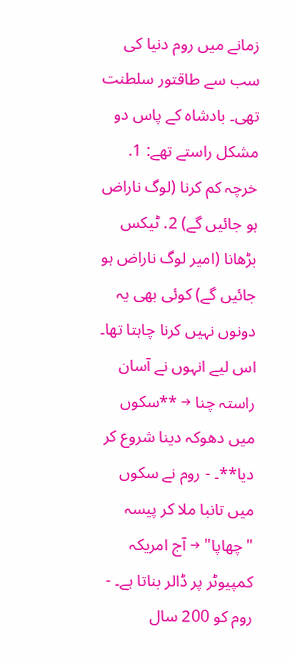زمانے میں روم دنیا کی سب سے طاقتور سلطنت تھی۔ بادشاہ کے پاس دو مشکل راستے تھے: 1. خرچہ کم کرنا (لوگ ناراض ہو جائیں گے) 2. ٹیکس بڑھانا (امیر لوگ ناراض ہو جائیں گے) کوئی بھی یہ دونوں نہیں کرنا چاہتا تھا۔ اس لیے انہوں نے آسان راستہ چنا → **سکوں میں دھوکہ دینا شروع کر دیا**۔ - روم نے سکوں میں تانبا ملا کر پیسہ "چھاپا" → آج امریکہ کمپیوٹر پر ڈالر بناتا ہے۔ - روم کو 200 سال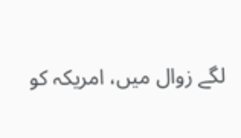لگے زوال میں، امریکہ کو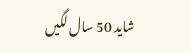شاید 50 سال لگیں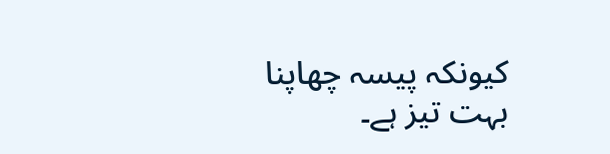کیونکہ پیسہ چھاپنا بہت تیز ہے۔